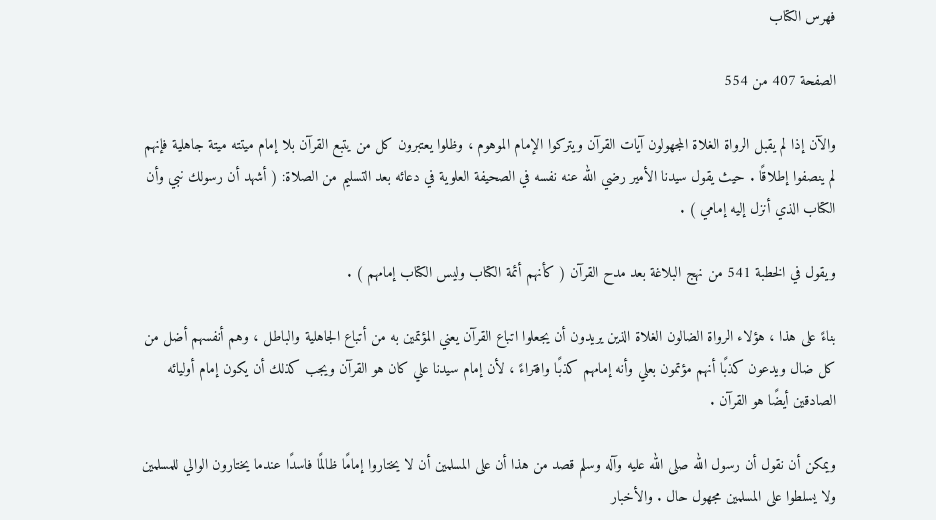فهرس الكتاب

الصفحة 407 من 554

والآن إذا لم يقبل الرواة الغلاة المجهولون آيات القرآن ويتركوا الإمام الموهوم ، وظلوا يعتبرون كل من يتبع القرآن بلا إمام ميتته ميتة جاهلية فإنهم لم ينصفوا إطلاقًا . حيث يقول سيدنا الأمير رضي الله عنه نفسه في الصحيفة العلوية في دعائه بعد التسليم من الصلاة: ( أشهد أن رسولك نبي وأن الكتاب الذي أنزل إليه إمامي ) .

ويقول في الخطبة 541 من نهج البلاغة بعد مدح القرآن ( كأنهم أئمة الكتاب وليس الكتاب إمامهم ) .

بناءً على هذا ، هؤلاء الرواة الضالون الغلاة الذين يريدون أن يجعلوا اتباع القرآن يعني المؤتمين به من أتباع الجاهلية والباطل ، وهم أنفسهم أضل من كل ضال ويدعون كذبًا أنهم مؤتمون بعلي وأنه إمامهم كذبًا وافتراءً ، لأن إمام سيدنا علي كان هو القرآن ويجب كذلك أن يكون إمام أوليائه الصادقين أيضًا هو القرآن .

ويمكن أن نقول أن رسول الله صلى الله عليه وآله وسلم قصد من هذا أن على المسلمين أن لا يختاروا إمامًا ظالمًا فاسدًا عندما يختارون الوالي للمسلمين ولا يسلطوا على المسلمين مجهول حال . والأخبار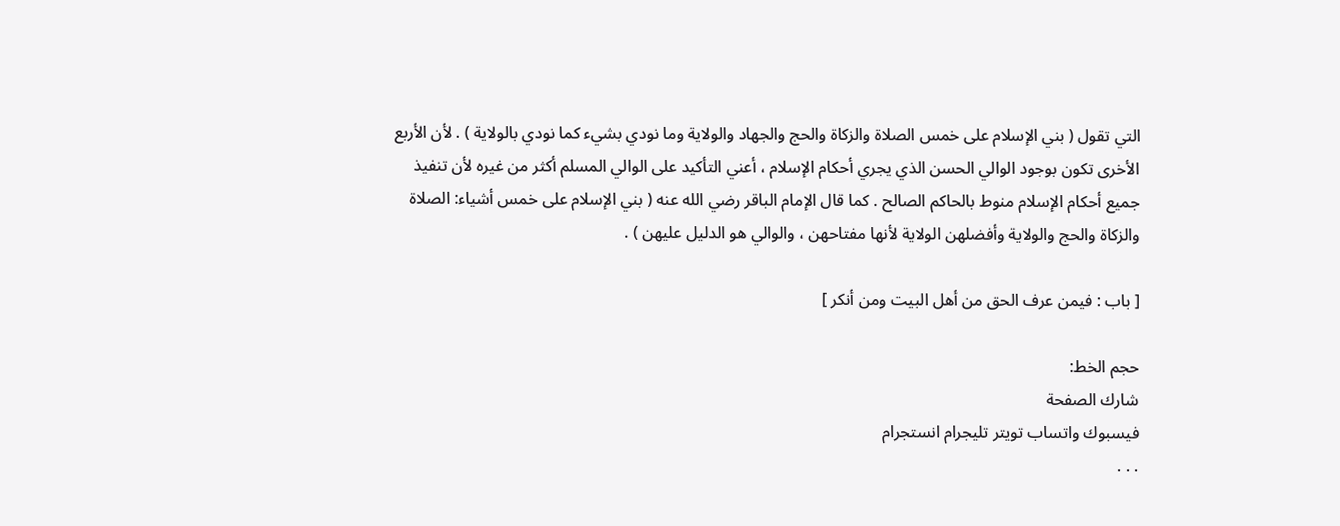التي تقول ( بني الإسلام على خمس الصلاة والزكاة والحج والجهاد والولاية وما نودي بشيء كما نودي بالولاية ) . لأن الأربع الأخرى تكون بوجود الوالي الحسن الذي يجري أحكام الإسلام ، أعني التأكيد على الوالي المسلم أكثر من غيره لأن تنفيذ جميع أحكام الإسلام منوط بالحاكم الصالح . كما قال الإمام الباقر رضي الله عنه ( بني الإسلام على خمس أشياء: الصلاة والزكاة والحج والولاية وأفضلهن الولاية لأنها مفتاحهن ، والوالي هو الدليل عليهن ) .

[ باب : فيمن عرف الحق من أهل البيت ومن أنكر ]

حجم الخط:
شارك الصفحة
فيسبوك واتساب تويتر تليجرام انستجرام
. . .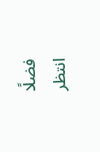فضلًا انتظر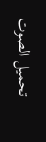تحميل الصوت